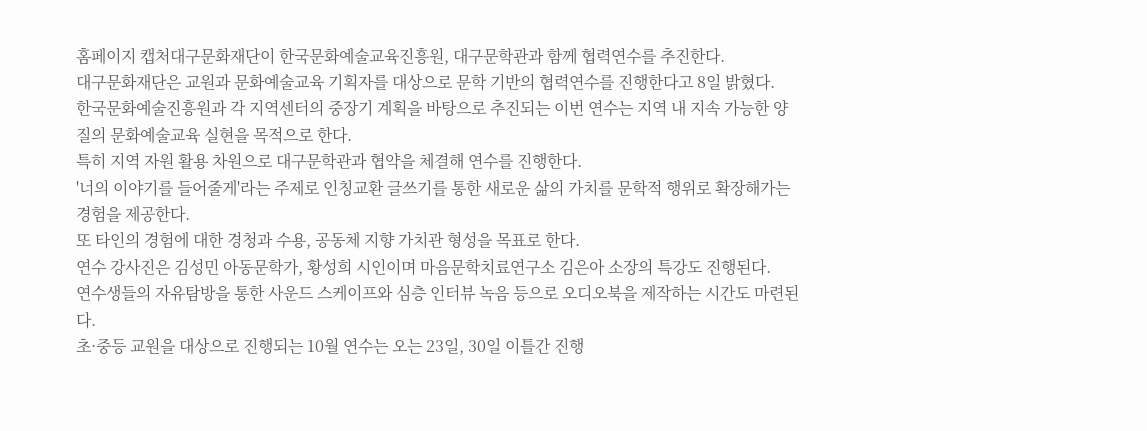홈페이지 캡처대구문화재단이 한국문화예술교육진흥원, 대구문학관과 함께 협력연수를 추진한다.
대구문화재단은 교원과 문화예술교육 기획자를 대상으로 문학 기반의 협력연수를 진행한다고 8일 밝혔다.
한국문화예술진흥원과 각 지역센터의 중장기 계획을 바탕으로 추진되는 이번 연수는 지역 내 지속 가능한 양질의 문화예술교육 실현을 목적으로 한다.
특히 지역 자원 활용 차원으로 대구문학관과 협약을 체결해 연수를 진행한다.
'너의 이야기를 들어줄게'라는 주제로 인칭교환 글쓰기를 통한 새로운 삶의 가치를 문학적 행위로 확장해가는 경험을 제공한다.
또 타인의 경험에 대한 경청과 수용, 공동체 지향 가치관 형성을 목표로 한다.
연수 강사진은 김성민 아동문학가, 황성희 시인이며 마음문학치료연구소 김은아 소장의 특강도 진행된다.
연수생들의 자유탐방을 통한 사운드 스케이프와 심층 인터뷰 녹음 등으로 오디오북을 제작하는 시간도 마련된다.
초·중등 교원을 대상으로 진행되는 10월 연수는 오는 23일, 30일 이틀간 진행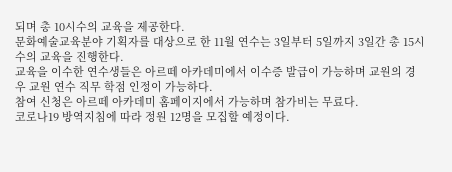되며 총 10시수의 교육을 제공한다.
문화예술교육분야 기획자를 대상으로 한 11월 연수는 3일부터 5일까지 3일간 총 15시수의 교육을 진행한다.
교육을 이수한 연수생들은 아르떼 아카데미에서 이수증 발급이 가능하며 교원의 경우 교원 연수 직무 학점 인정이 가능하다.
참여 신청은 아르떼 아카데미 홈페이지에서 가능하며 참가비는 무료다.
코로나19 방역지침에 따라 정원 12명을 모집할 예정이다.